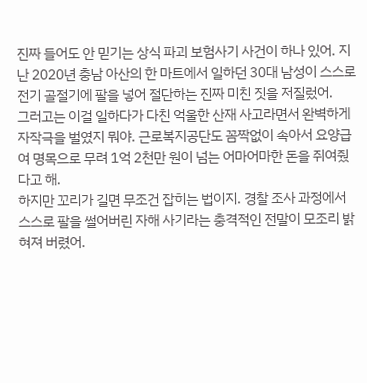진짜 들어도 안 믿기는 상식 파괴 보험사기 사건이 하나 있어. 지난 2020년 충남 아산의 한 마트에서 일하던 30대 남성이 스스로 전기 골절기에 팔을 넣어 절단하는 진짜 미친 짓을 저질렀어.
그러고는 이걸 일하다가 다친 억울한 산재 사고라면서 완벽하게 자작극을 벌였지 뭐야. 근로복지공단도 꼼짝없이 속아서 요양급여 명목으로 무려 1억 2천만 원이 넘는 어마어마한 돈을 쥐여줬다고 해.
하지만 꼬리가 길면 무조건 잡히는 법이지. 경찰 조사 과정에서 스스로 팔을 썰어버린 자해 사기라는 충격적인 전말이 모조리 밝혀져 버렸어.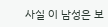사실 이 남성은 보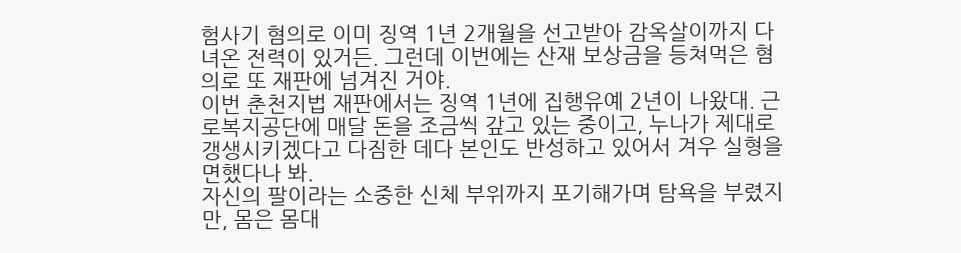험사기 혐의로 이미 징역 1년 2개월을 선고받아 감옥살이까지 다녀온 전력이 있거든. 그런데 이번에는 산재 보상금을 등쳐먹은 혐의로 또 재판에 넘겨진 거야.
이번 춘천지법 재판에서는 징역 1년에 집행유예 2년이 나왔대. 근로복지공단에 매달 돈을 조금씩 갚고 있는 중이고, 누나가 제대로 갱생시키겠다고 다짐한 데다 본인도 반성하고 있어서 겨우 실형을 면했다나 봐.
자신의 팔이라는 소중한 신체 부위까지 포기해가며 탐욕을 부렸지만, 몸은 몸대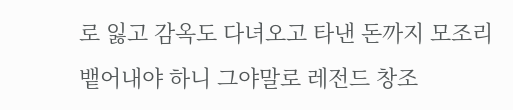로 잃고 감옥도 다녀오고 타낸 돈까지 모조리 뱉어내야 하니 그야말로 레전드 창조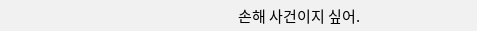손해 사건이지 싶어.